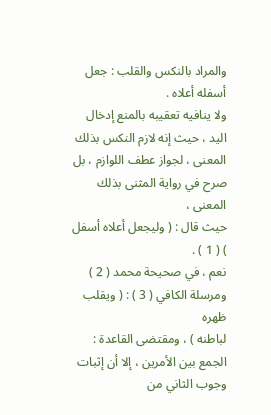والمراد بالنكس والقلب : جعل أسفله أعلاه .
ولا ينافيه تعقيبه بالمنع إدخال اليد ، حيث إنه لازم النكس بذلك
المعنى ، لجواز عطف اللوازم ، بل صرح في رواية المثنى بذلك المعنى ،
حيث قال : ( وليجعل أعلاه أسفل ) ( 1 ) .
نعم ، في صحيحة محمد ( 2 ) ومرسلة الكافي ( 3 ) : ( ويقلب ظهره
لباطنه ) ، ومقتضى القاعدة : الجمع بين الأمرين ، إلا أن إثبات وجوب الثاني من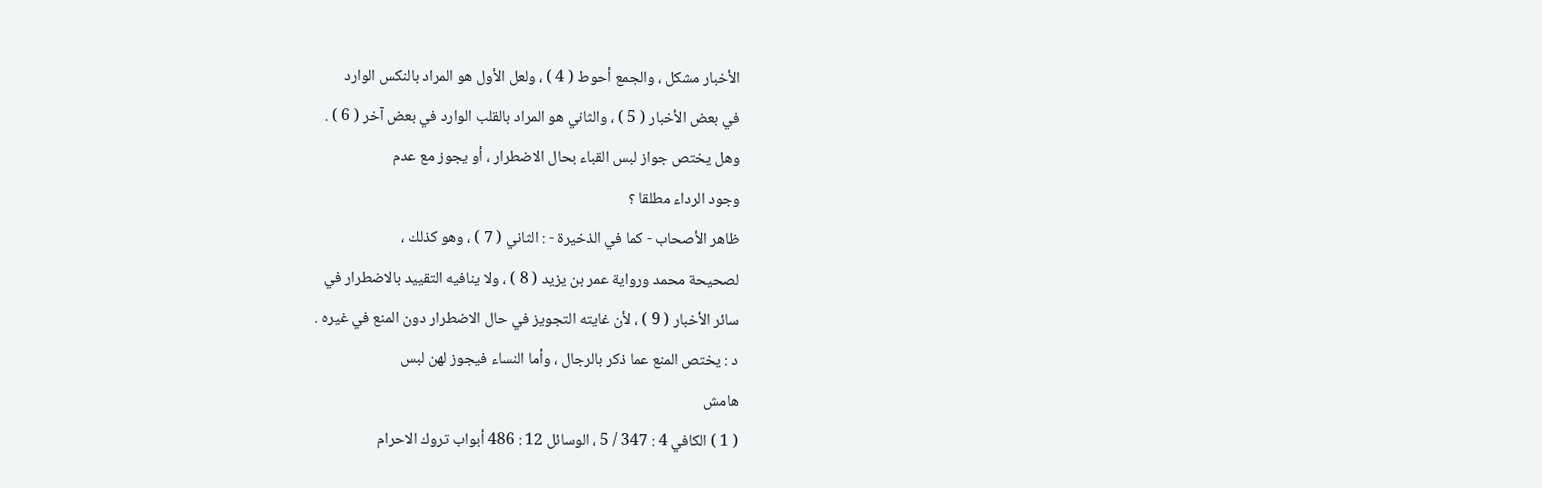الأخبار مشكل ، والجمع أحوط ( 4 ) ، ولعل الأول هو المراد بالنكس الوارد
في بعض الأخبار ( 5 ) ، والثاني هو المراد بالقلب الوارد في بعض آخر ( 6 ) .
وهل يختص جواز لبس القباء بحال الاضطرار ، أو يجوز مع عدم
وجود الرداء مطلقا ؟
ظاهر الأصحاب - كما في الذخيرة - : الثاني ( 7 ) ، وهو كذلك ،
لصحيحة محمد ورواية عمر بن يزيد ( 8 ) ، ولا ينافيه التقييد بالاضطرار في
سائر الأخبار ( 9 ) ، لأن غايته التجويز في حال الاضطرار دون المنع في غيره .
د : يختص المنع عما ذكر بالرجال ، وأما النساء فيجوز لهن لبس
هامش
( 1 ) الكافي 4 : 347 / 5 ، الوسائل 12 : 486 أبواب تروك الاحرام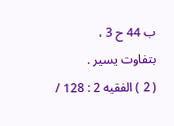ب 44 ح 3 ،
بتفاوت يسير .
( 2 ) الفقيه 2 : 128 /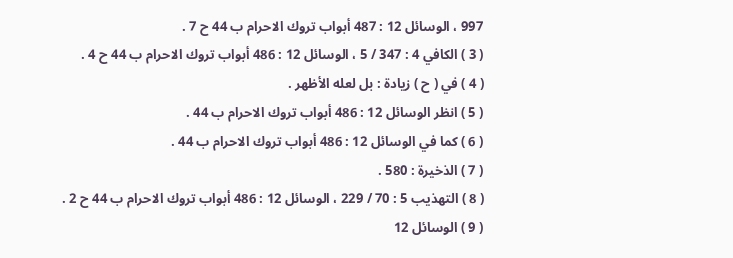997 ، الوسائل 12 : 487 أبواب تروك الاحرام ب 44 ح 7 .
( 3 ) الكافي 4 : 347 / 5 ، الوسائل 12 : 486 أبواب تروك الاحرام ب 44 ح 4 .
( 4 ) في ( ح ) زيادة : بل لعله الأظهر .
( 5 ) انظر الوسائل 12 : 486 أبواب تروك الاحرام ب 44 .
( 6 ) كما في الوسائل 12 : 486 أبواب تروك الاحرام ب 44 .
( 7 ) الذخيرة : 580 .
( 8 ) التهذيب 5 : 70 / 229 ، الوسائل 12 : 486 أبواب تروك الاحرام ب 44 ح 2 .
( 9 ) الوسائل 12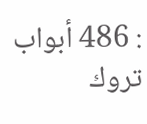: 486 أبواب تروك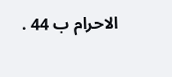الاحرام ب 44 .